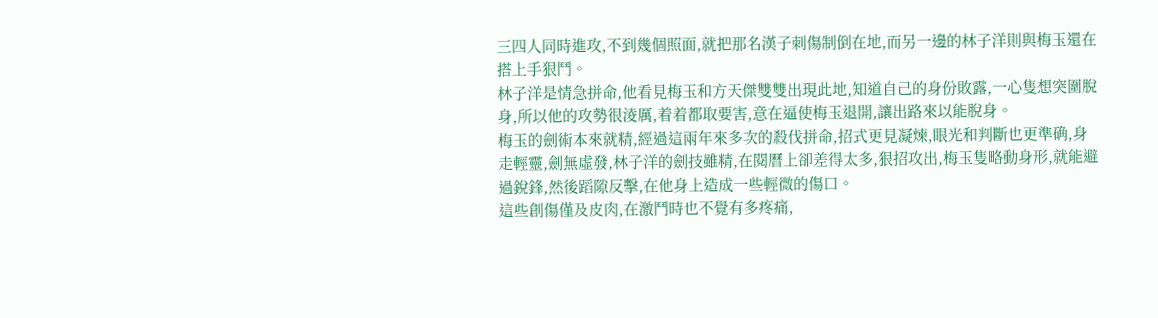三四人同時進攻,不到幾個照面,就把那名漢子刺傷制倒在地,而另一邊的林子洋則與梅玉還在搭上手狠鬥。
林子洋是情急拼命,他看見梅玉和方天傑雙雙出現此地,知道自己的身份敗露,一心隻想突圍脫身,所以他的攻勢很淩厲,着着都取要害,意在逼使梅玉退開,讓出路來以能脫身。
梅玉的劍術本來就精,經過這兩年來多次的殺伐拼命,招式更見凝煉,眼光和判斷也更準确,身走輕靈,劍無虛發,林子洋的劍技雖精,在閱曆上卻差得太多,狠招攻出,梅玉隻略動身形,就能避過銳鋒,然後蹈隙反擊,在他身上造成一些輕微的傷口。
這些創傷僅及皮肉,在激鬥時也不覺有多疼痛,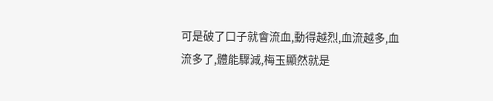可是破了口子就會流血,動得越烈,血流越多,血流多了,體能驟減,梅玉顯然就是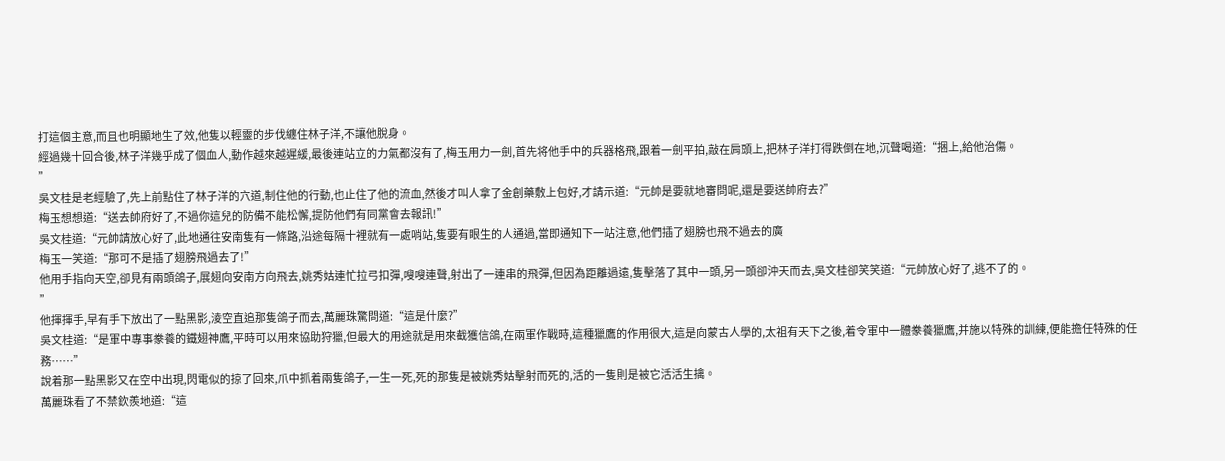打這個主意,而且也明顯地生了效,他隻以輕靈的步伐纏住林子洋,不讓他脫身。
經過幾十回合後,林子洋幾乎成了個血人,動作越來越遲緩,最後連站立的力氣都沒有了,梅玉用力一劍,首先将他手中的兵器格飛,跟着一劍平拍,敲在肩頭上,把林子洋打得跌倒在地,沉聲喝道:“捆上,給他治傷。
”
吳文桂是老經驗了,先上前點住了林子洋的穴道,制住他的行動,也止住了他的流血,然後才叫人拿了金創藥敷上包好,才請示道:“元帥是要就地審問呢,還是要送帥府去?”
梅玉想想道:“送去帥府好了,不過你這兒的防備不能松懈,提防他們有同黨會去報訊!”
吳文桂道:“元帥請放心好了,此地通往安南隻有一條路,沿途每隔十裡就有一處哨站,隻要有眼生的人通過,當即通知下一站注意,他們插了翅膀也飛不過去的廣
梅玉一笑道:“那可不是插了翅膀飛過去了!”
他用手指向天空,卻見有兩頭鴿子,展翅向安南方向飛去,姚秀姑連忙拉弓扣彈,嗖嗖連聲,射出了一連串的飛彈,但因為距離過遠,隻擊落了其中一頭,另一頭卻沖天而去,吳文桂卻笑笑道:“元帥放心好了,逃不了的。
”
他揮揮手,早有手下放出了一點黑影,淩空直追那隻鴿子而去,萬麗珠驚問道:“這是什麼?”
吳文桂道:“是軍中專事豢養的鐵翅神鷹,平時可以用來協助狩獵,但最大的用途就是用來截獲信鴿,在兩軍作戰時,這種獵鷹的作用很大,這是向蒙古人學的,太祖有天下之後,着令軍中一體豢養獵鷹,并施以特殊的訓練,便能擔任特殊的任務……”
說着那一點黑影又在空中出現,閃電似的掠了回來,爪中抓着兩隻鴿子,一生一死,死的那隻是被姚秀姑擊射而死的,活的一隻則是被它活活生擒。
萬麗珠看了不禁欽羨地道:“這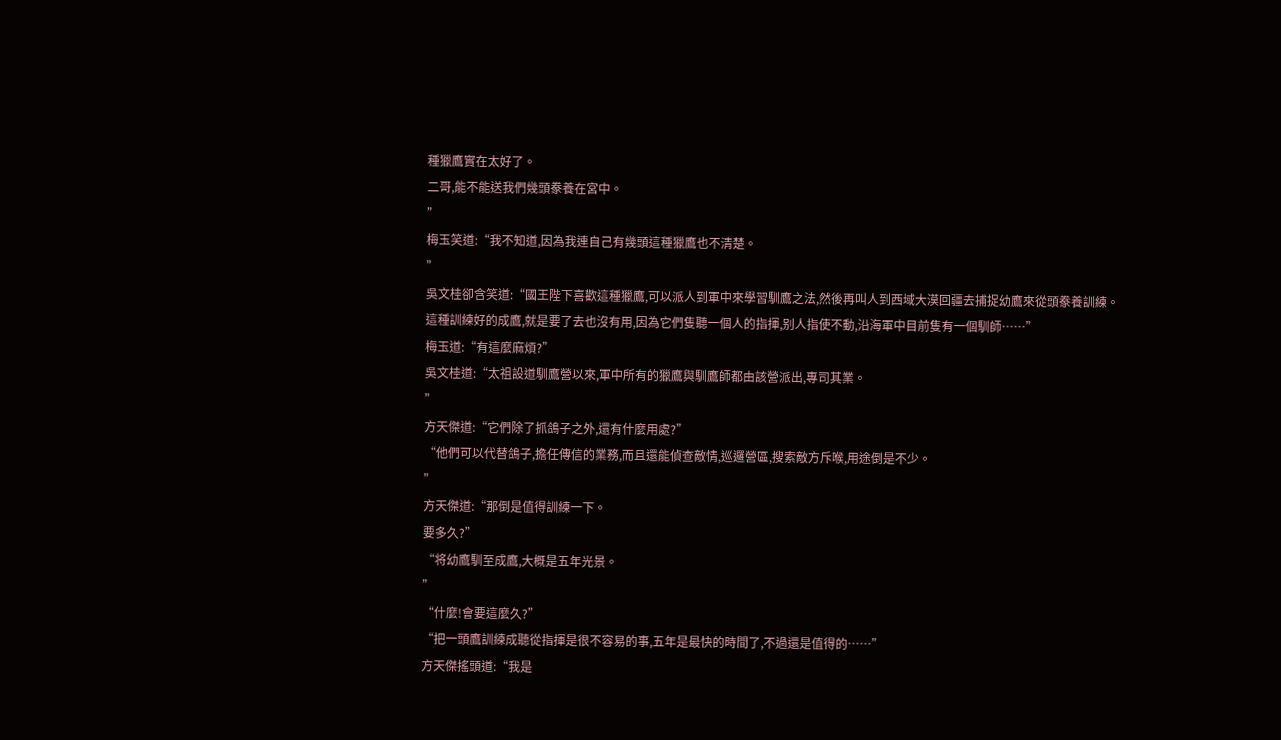種獵鷹實在太好了。
二哥,能不能送我們幾頭豢養在宮中。
”
梅玉笑道:“我不知道,因為我連自己有幾頭這種獵鷹也不清楚。
”
吳文桂卻含笑道:“國王陛下喜歡這種獵鷹,可以派人到軍中來學習馴鷹之法,然後再叫人到西域大漠回疆去捕捉幼鷹來從頭豢養訓練。
這種訓練好的成鷹,就是要了去也沒有用,因為它們隻聽一個人的指揮,别人指使不動,沿海軍中目前隻有一個馴師……”
梅玉道:“有這麼麻煩?”
吳文桂道:“太祖設道馴鷹營以來,軍中所有的獵鷹與馴鷹師都由該營派出,專司其業。
”
方天傑道:“它們除了抓鴿子之外,還有什麼用處?”
“他們可以代替鴿子,擔任傳信的業務,而且還能偵查敵情,巡邏營區,搜索敵方斥喉,用途倒是不少。
”
方天傑道:“那倒是值得訓練一下。
要多久?”
“将幼鷹馴至成鷹,大概是五年光景。
”
“什麼!會要這麼久?”
“把一頭鷹訓練成聽從指揮是很不容易的事,五年是最快的時間了,不過還是值得的……”
方天傑搖頭道:“我是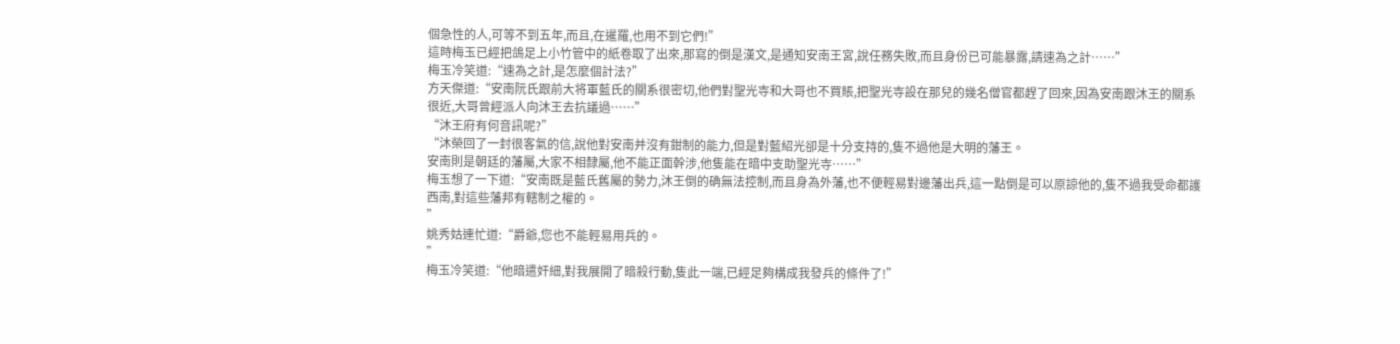個急性的人,可等不到五年,而且,在暹羅,也用不到它們!”
這時梅玉已經把鴿足上小竹管中的紙卷取了出來,那寫的倒是漢文,是通知安南王宮,說任務失敗,而且身份已可能暴露,請速為之計……”
梅玉冷笑道:“速為之計,是怎麼個計法?”
方天傑道:“安南阮氏跟前大将軍藍氏的關系很密切,他們對聖光寺和大哥也不買賬,把聖光寺設在那兒的幾名僧官都趕了回來,因為安南跟沐王的關系很近,大哥曾經派人向沐王去抗議過……”
“沐王府有何音訊呢?”
“沐榮回了一封很客氣的信,說他對安南并沒有鉗制的能力,但是對藍紹光卻是十分支持的,隻不過他是大明的藩王。
安南則是朝廷的藩屬,大家不相隸屬,他不能正面幹涉,他隻能在暗中支助聖光寺……”
梅玉想了一下道:“安南既是藍氏舊屬的勢力,沐王倒的确無法控制,而且身為外藩,也不便輕易對邊藩出兵,這一點倒是可以原諒他的,隻不過我受命都護西南,對這些藩邦有轄制之權的。
”
姚秀姑連忙道:“爵爺,您也不能輕易用兵的。
”
梅玉冷笑道:“他暗遣奸細,對我展開了暗殺行動,隻此一端,已經足夠構成我發兵的條件了!”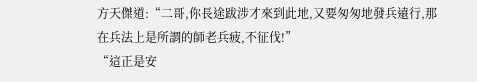方天傑道:“二哥,你長途跋涉才來到此地,又要匆匆地發兵遠行,那在兵法上是所謂的師老兵疲,不征伐!”
“這正是安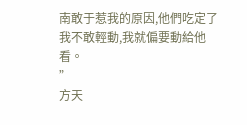南敢于惹我的原因,他們吃定了我不敢輕動,我就偏要動給他看。
”
方天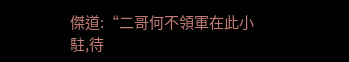傑道:“二哥何不領軍在此小駐,待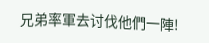兄弟率軍去讨伐他們一陣!